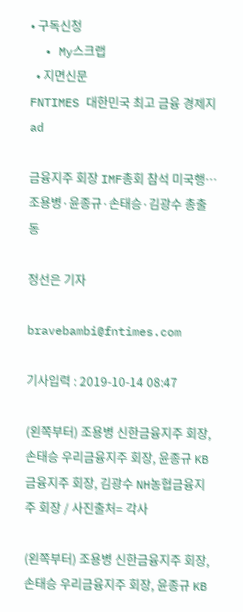• 구독신청
  • My스크랩
  • 지면신문
FNTIMES 대한민국 최고 금융 경제지
ad

금융지주 회장 IMF총회 참석 미국행…조용병·윤종규·손태승·김광수 총출동

정선은 기자

bravebambi@fntimes.com

기사입력 : 2019-10-14 08:47

(왼쪽부터) 조용병 신한금융지주 회장, 손태승 우리금융지주 회장, 윤종규 KB금융지주 회장, 김광수 NH농협금융지주 회장 / 사진출처= 각사

(왼쪽부터) 조용병 신한금융지주 회장, 손태승 우리금융지주 회장, 윤종규 KB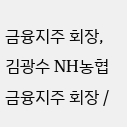금융지주 회장, 김광수 NH농협금융지주 회장 /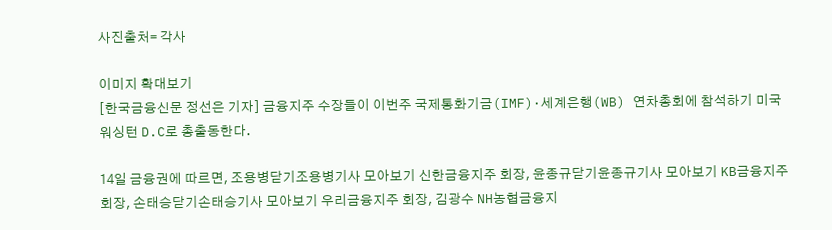사진출처= 각사

이미지 확대보기
[한국금융신문 정선은 기자] 금융지주 수장들이 이번주 국제통화기금(IMF)·세계은행(WB) 연차총회에 참석하기 미국 워싱턴 D.C로 총출동한다.

14일 금융권에 따르면, 조용병닫기조용병기사 모아보기 신한금융지주 회장, 윤종규닫기윤종규기사 모아보기 KB금융지주 회장, 손태승닫기손태승기사 모아보기 우리금융지주 회장, 김광수 NH농협금융지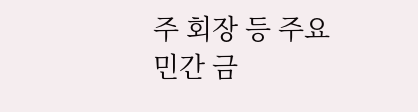주 회장 등 주요 민간 금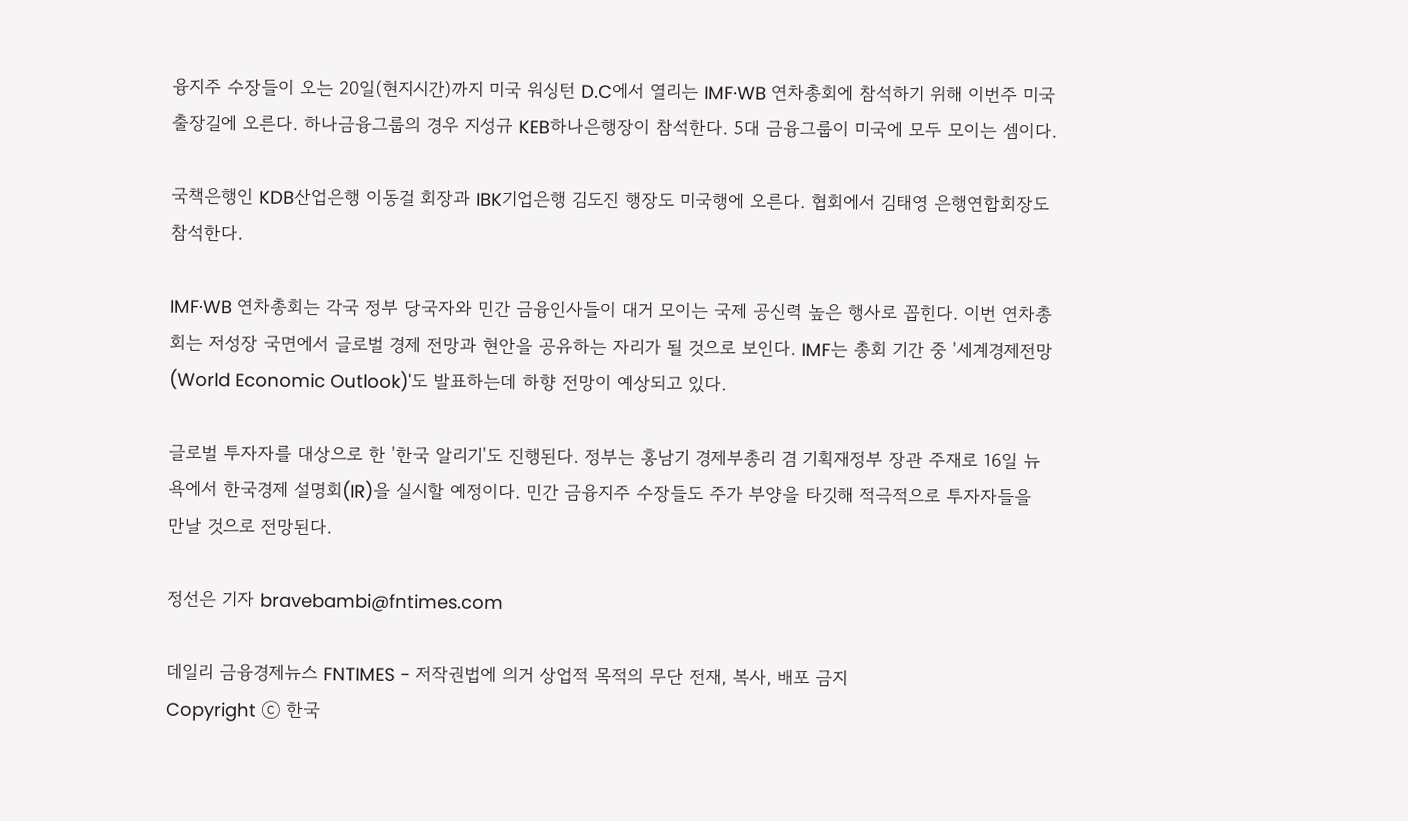융지주 수장들이 오는 20일(현지시간)까지 미국 워싱턴 D.C에서 열리는 IMF·WB 연차총회에 참석하기 위해 이번주 미국 출장길에 오른다. 하나금융그룹의 경우 지성규 KEB하나은행장이 참석한다. 5대 금융그룹이 미국에 모두 모이는 셈이다.

국책은행인 KDB산업은행 이동걸 회장과 IBK기업은행 김도진 행장도 미국행에 오른다. 협회에서 김태영 은행연합회장도 참석한다.

IMF·WB 연차총회는 각국 정부 당국자와 민간 금융인사들이 대거 모이는 국제 공신력 높은 행사로 꼽힌다. 이번 연차총회는 저성장 국면에서 글로벌 경제 전망과 현안을 공유하는 자리가 될 것으로 보인다. IMF는 총회 기간 중 '세계경제전망(World Economic Outlook)'도 발표하는데 하향 전망이 예상되고 있다.

글로벌 투자자를 대상으로 한 '한국 알리기'도 진행된다. 정부는 홍남기 경제부총리 겸 기획재정부 장관 주재로 16일 뉴욕에서 한국경제 설명회(IR)을 실시할 예정이다. 민간 금융지주 수장들도 주가 부양을 타깃해 적극적으로 투자자들을 만날 것으로 전망된다.

정선은 기자 bravebambi@fntimes.com

데일리 금융경제뉴스 FNTIMES - 저작권법에 의거 상업적 목적의 무단 전재, 복사, 배포 금지
Copyright ⓒ 한국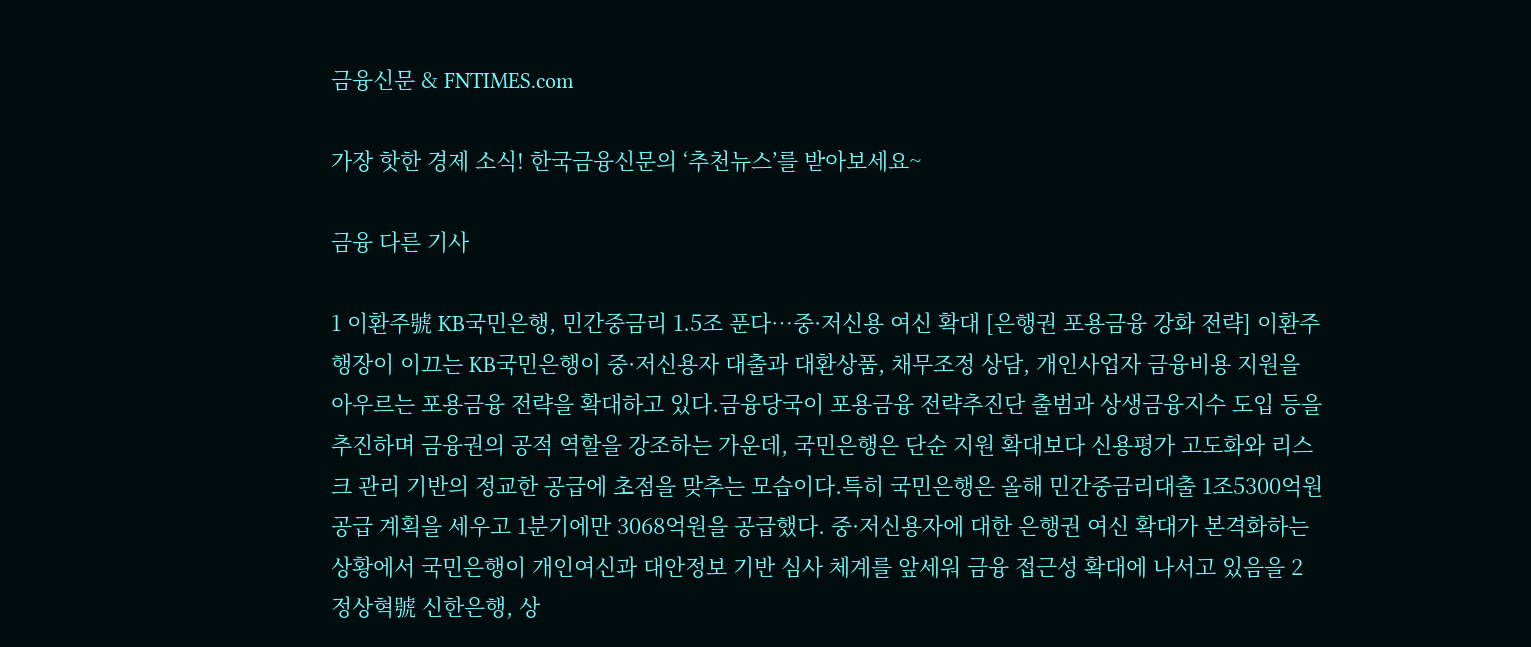금융신문 & FNTIMES.com

가장 핫한 경제 소식! 한국금융신문의 ‘추천뉴스’를 받아보세요~

금융 다른 기사

1 이환주號 KB국민은행, 민간중금리 1.5조 푼다…중·저신용 여신 확대 [은행권 포용금융 강화 전략] 이환주 행장이 이끄는 KB국민은행이 중·저신용자 대출과 대환상품, 채무조정 상담, 개인사업자 금융비용 지원을 아우르는 포용금융 전략을 확대하고 있다.금융당국이 포용금융 전략추진단 출범과 상생금융지수 도입 등을 추진하며 금융권의 공적 역할을 강조하는 가운데, 국민은행은 단순 지원 확대보다 신용평가 고도화와 리스크 관리 기반의 정교한 공급에 초점을 맞추는 모습이다.특히 국민은행은 올해 민간중금리대출 1조5300억원 공급 계획을 세우고 1분기에만 3068억원을 공급했다. 중·저신용자에 대한 은행권 여신 확대가 본격화하는 상황에서 국민은행이 개인여신과 대안정보 기반 심사 체계를 앞세워 금융 접근성 확대에 나서고 있음을 2 정상혁號 신한은행, 상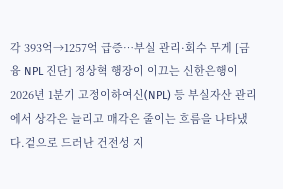각 393억→1257억 급증…부실 관리·회수 무게 [금융 NPL 진단] 정상혁 행장이 이끄는 신한은행이 2026년 1분기 고정이하여신(NPL) 등 부실자산 관리에서 상각은 늘리고 매각은 줄이는 흐름을 나타냈다.겉으로 드러난 건전성 지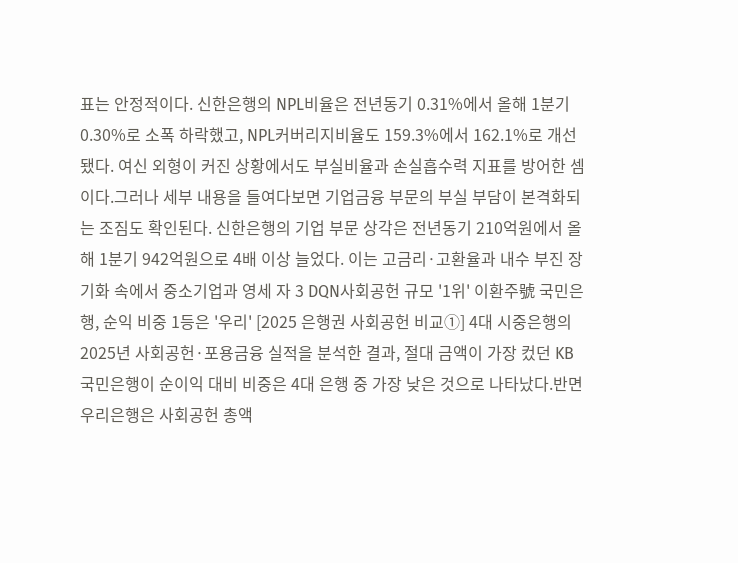표는 안정적이다. 신한은행의 NPL비율은 전년동기 0.31%에서 올해 1분기 0.30%로 소폭 하락했고, NPL커버리지비율도 159.3%에서 162.1%로 개선됐다. 여신 외형이 커진 상황에서도 부실비율과 손실흡수력 지표를 방어한 셈이다.그러나 세부 내용을 들여다보면 기업금융 부문의 부실 부담이 본격화되는 조짐도 확인된다. 신한은행의 기업 부문 상각은 전년동기 210억원에서 올해 1분기 942억원으로 4배 이상 늘었다. 이는 고금리·고환율과 내수 부진 장기화 속에서 중소기업과 영세 자 3 DQN사회공헌 규모 '1위' 이환주號 국민은행, 순익 비중 1등은 '우리' [2025 은행권 사회공헌 비교①] 4대 시중은행의 2025년 사회공헌·포용금융 실적을 분석한 결과, 절대 금액이 가장 컸던 KB국민은행이 순이익 대비 비중은 4대 은행 중 가장 낮은 것으로 나타났다.반면 우리은행은 사회공헌 총액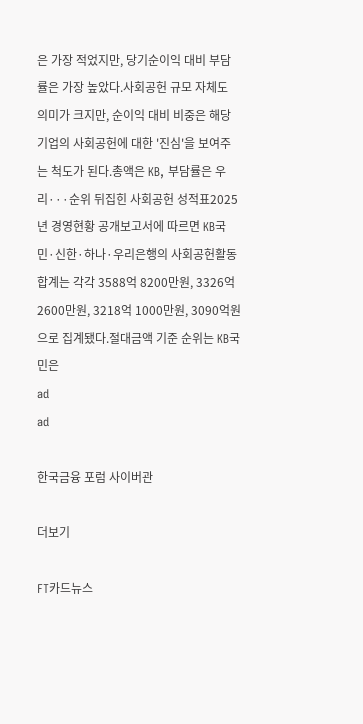은 가장 적었지만, 당기순이익 대비 부담률은 가장 높았다.사회공헌 규모 자체도 의미가 크지만, 순이익 대비 비중은 해당 기업의 사회공헌에 대한 '진심'을 보여주는 척도가 된다.총액은 KB, 부담률은 우리···순위 뒤집힌 사회공헌 성적표2025년 경영현황 공개보고서에 따르면 KB국민·신한·하나·우리은행의 사회공헌활동 합계는 각각 3588억 8200만원, 3326억 2600만원, 3218억 1000만원, 3090억원으로 집계됐다.절대금액 기준 순위는 KB국민은
ad
ad

한국금융 포럼 사이버관

더보기

FT카드뉴스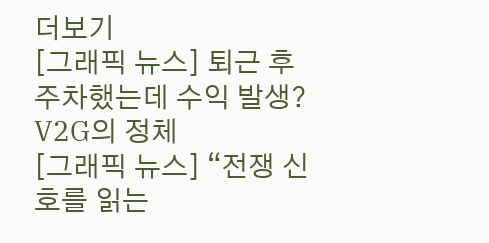더보기
[그래픽 뉴스] 퇴근 후 주차했는데 수익 발생? V2G의 정체
[그래픽 뉴스] “전쟁 신호를 읽는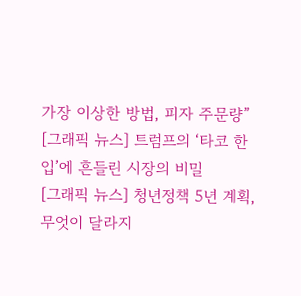가장 이상한 방법, 피자 주문량”
[그래픽 뉴스] 트럼프의 ‘타코 한 입’에 흔들린 시장의 비밀
[그래픽 뉴스] 청년정책 5년 계획, 무엇이 달라지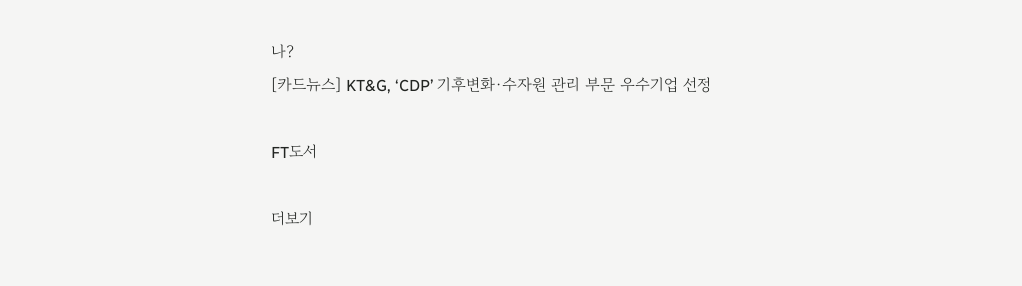나?
[카드뉴스] KT&G, ‘CDP’ 기후변화·수자원 관리 부문 우수기업 선정

FT도서

더보기